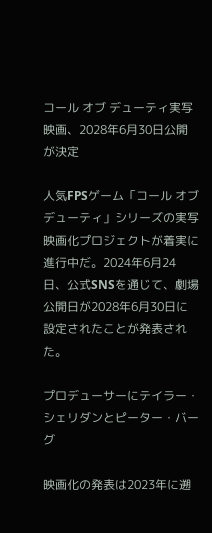コール オブ デューティ実写映画、2028年6月30日公開が決定

人気FPSゲーム「コール オブ デューティ」シリーズの実写映画化プロジェクトが着実に進行中だ。2024年6月24日、公式SNSを通じて、劇場公開日が2028年6月30日に設定されたことが発表された。

プロデューサーにテイラー・シェリダンとピーター・バーグ

映画化の発表は2023年に遡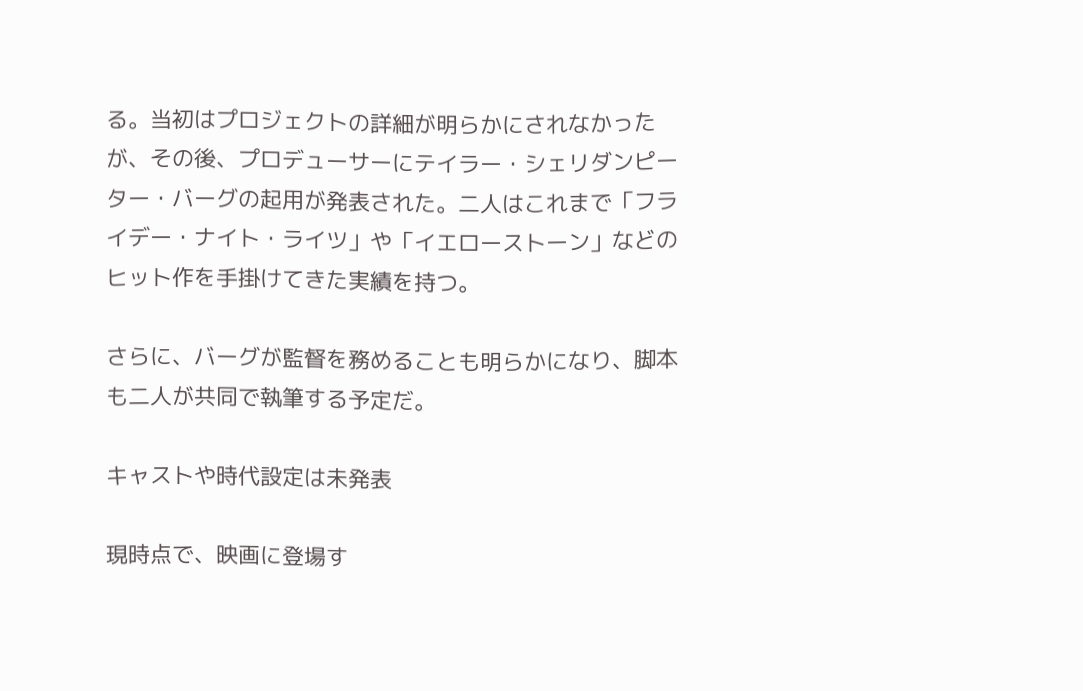る。当初はプロジェクトの詳細が明らかにされなかったが、その後、プロデューサーにテイラー・シェリダンピーター・バーグの起用が発表された。二人はこれまで「フライデー・ナイト・ライツ」や「イエローストーン」などのヒット作を手掛けてきた実績を持つ。

さらに、バーグが監督を務めることも明らかになり、脚本も二人が共同で執筆する予定だ。

キャストや時代設定は未発表

現時点で、映画に登場す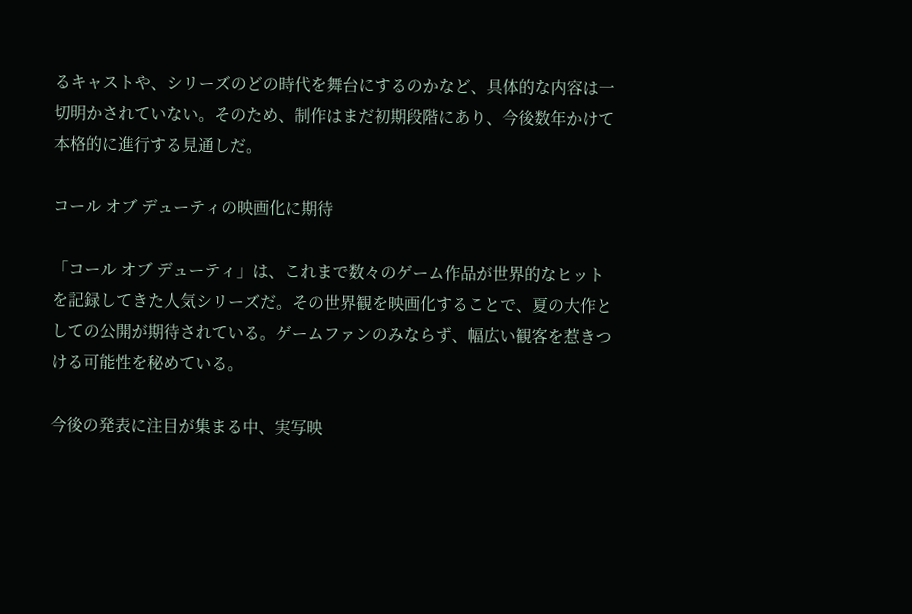るキャストや、シリーズのどの時代を舞台にするのかなど、具体的な内容は一切明かされていない。そのため、制作はまだ初期段階にあり、今後数年かけて本格的に進行する見通しだ。

コール オブ デューティの映画化に期待

「コール オブ デューティ」は、これまで数々のゲーム作品が世界的なヒットを記録してきた人気シリーズだ。その世界観を映画化することで、夏の大作としての公開が期待されている。ゲームファンのみならず、幅広い観客を惹きつける可能性を秘めている。

今後の発表に注目が集まる中、実写映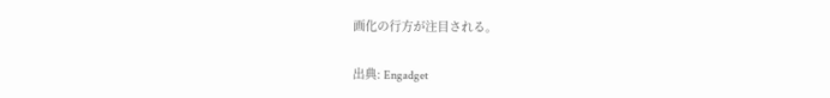画化の行方が注目される。

出典: Engadget